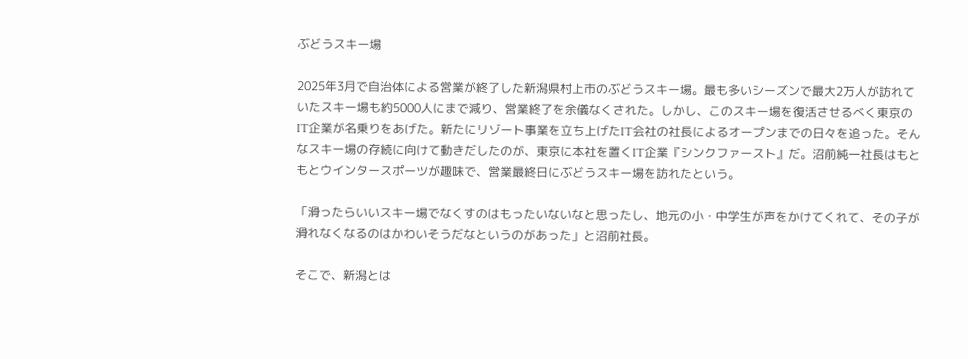ぶどうスキー場

2025年3月で自治体による営業が終了した新潟県村上市のぶどうスキー場。最も多いシーズンで最大2万人が訪れていたスキー場も約5000人にまで減り、営業終了を余儀なくされた。しかし、このスキー場を復活させるべく東京のIT企業が名乗りをあげた。新たにリゾート事業を立ち上げたIT会社の社長によるオープンまでの日々を追った。そんなスキー場の存続に向けて動きだしたのが、東京に本社を置くIT企業『シンクファースト』だ。沼前純一社長はもともとウインタースポーツが趣味で、営業最終日にぶどうスキー場を訪れたという。

「滑ったらいいスキー場でなくすのはもったいないなと思ったし、地元の小・中学生が声をかけてくれて、その子が滑れなくなるのはかわいそうだなというのがあった」と沼前社長。

そこで、新潟とは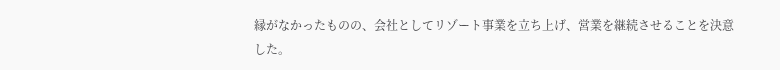縁がなかったものの、会社としてリゾート事業を立ち上げ、営業を継続させることを決意した。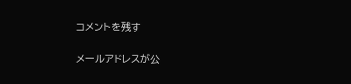コメントを残す

メールアドレスが公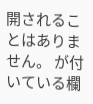開されることはありません。 が付いている欄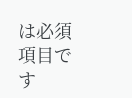は必須項目です